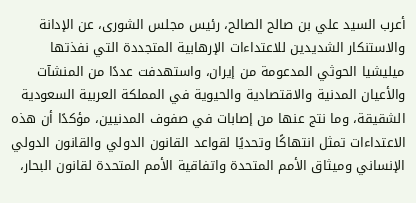أعرب السيد علي بن صالح الصالح، رئيس مجلس الشورى، عن الإدانة والاستنكار الشديدين للاعتداءات الإرهابية المتجددة التي نفذتها ميليشيا الحوثي المدعومة من إيران، واستهدفت عددًا من المنشآت والأعيان المدنية والاقتصادية والحيوية في المملكة العربية السعودية الشقيقة، وما نتج عنها من إصابات في صفوف المدنيين، مؤكدًا أن هذه الاعتداءات تمثل انتهاكًا وتحديًا لقواعد القانون الدولي والقانون الدولي الإنساني وميثاق الأمم المتحدة واتفاقية الأمم المتحدة لقانون البحار،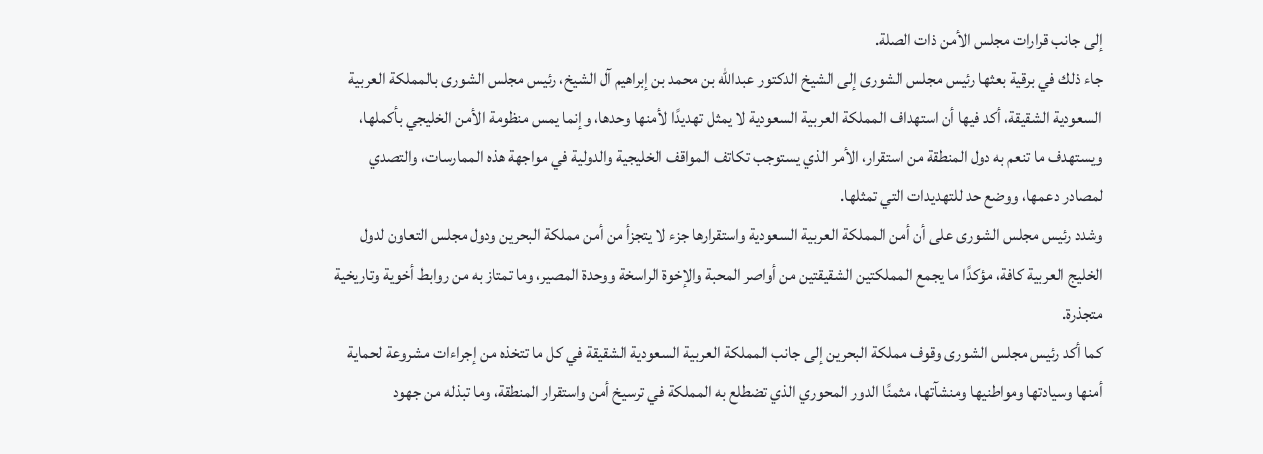إلى جانب قرارات مجلس الأمن ذات الصلة.
جاء ذلك في برقية بعثها رئيس مجلس الشورى إلى الشيخ الدكتور عبدالله بن محمد بن إبراهيم آل الشيخ، رئيس مجلس الشورى بالمملكة العربية السعودية الشقيقة، أكد فيها أن استهداف المملكة العربية السعودية لا يمثل تهديدًا لأمنها وحدها، وإنما يمس منظومة الأمن الخليجي بأكملها، ويستهدف ما تنعم به دول المنطقة من استقرار، الأمر الذي يستوجب تكاتف المواقف الخليجية والدولية في مواجهة هذه الممارسات، والتصدي لمصادر دعمها، ووضع حد للتهديدات التي تمثلها.
وشدد رئيس مجلس الشورى على أن أمن المملكة العربية السعودية واستقرارها جزء لا يتجزأ من أمن مملكة البحرين ودول مجلس التعاون لدول الخليج العربية كافة، مؤكدًا ما يجمع المملكتين الشقيقتين من أواصر المحبة والإخوة الراسخة ووحدة المصير، وما تمتاز به من روابط أخوية وتاريخية متجذرة.
كما أكد رئيس مجلس الشورى وقوف مملكة البحرين إلى جانب المملكة العربية السعودية الشقيقة في كل ما تتخذه من إجراءات مشروعة لحماية أمنها وسيادتها ومواطنيها ومنشآتها، مثمنًا الدور المحوري الذي تضطلع به المملكة في ترسيخ أمن واستقرار المنطقة، وما تبذله من جهود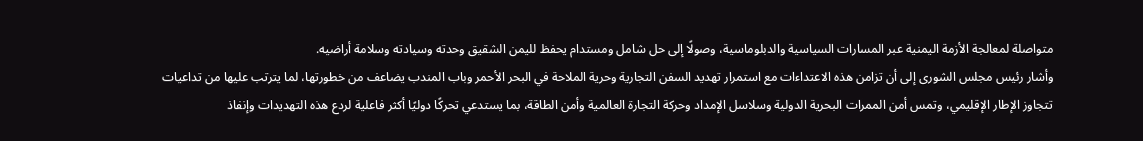متواصلة لمعالجة الأزمة اليمنية عبر المسارات السياسية والدبلوماسية، وصولًا إلى حل شامل ومستدام يحفظ لليمن الشقيق وحدته وسيادته وسلامة أراضيه.
وأشار رئيس مجلس الشورى إلى أن تزامن هذه الاعتداءات مع استمرار تهديد السفن التجارية وحرية الملاحة في البحر الأحمر وباب المندب يضاعف من خطورتها، لما يترتب عليها من تداعيات تتجاوز الإطار الإقليمي، وتمس أمن الممرات البحرية الدولية وسلاسل الإمداد وحركة التجارة العالمية وأمن الطاقة، بما يستدعي تحركًا دوليًا أكثر فاعلية لردع هذه التهديدات وإنفاذ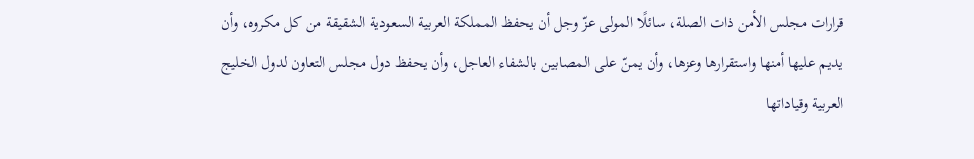قرارات مجلس الأمن ذات الصلة، سائلًا المولى عزّ وجل أن يحفظ المملكة العربية السعودية الشقيقة من كل مكروه، وأن يديم عليها أمنها واستقرارها وعزها، وأن يمنّ على المصابين بالشفاء العاجل، وأن يحفظ دول مجلس التعاون لدول الخليج العربية وقياداتها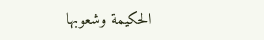الحكيمة وشعوبها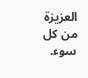العزيزة من كل سوء.